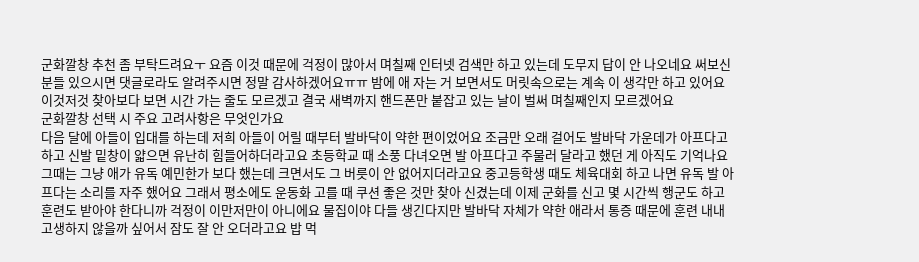군화깔창 추천 좀 부탁드려요ㅜ 요즘 이것 때문에 걱정이 많아서 며칠째 인터넷 검색만 하고 있는데 도무지 답이 안 나오네요 써보신 분들 있으시면 댓글로라도 알려주시면 정말 감사하겠어요ㅠㅠ 밤에 애 자는 거 보면서도 머릿속으로는 계속 이 생각만 하고 있어요 이것저것 찾아보다 보면 시간 가는 줄도 모르겠고 결국 새벽까지 핸드폰만 붙잡고 있는 날이 벌써 며칠째인지 모르겠어요
군화깔창 선택 시 주요 고려사항은 무엇인가요
다음 달에 아들이 입대를 하는데 저희 아들이 어릴 때부터 발바닥이 약한 편이었어요 조금만 오래 걸어도 발바닥 가운데가 아프다고 하고 신발 밑창이 얇으면 유난히 힘들어하더라고요 초등학교 때 소풍 다녀오면 발 아프다고 주물러 달라고 했던 게 아직도 기억나요 그때는 그냥 애가 유독 예민한가 보다 했는데 크면서도 그 버릇이 안 없어지더라고요 중고등학생 때도 체육대회 하고 나면 유독 발 아프다는 소리를 자주 했어요 그래서 평소에도 운동화 고를 때 쿠션 좋은 것만 찾아 신겼는데 이제 군화를 신고 몇 시간씩 행군도 하고 훈련도 받아야 한다니까 걱정이 이만저만이 아니에요 물집이야 다들 생긴다지만 발바닥 자체가 약한 애라서 통증 때문에 훈련 내내 고생하지 않을까 싶어서 잠도 잘 안 오더라고요 밥 먹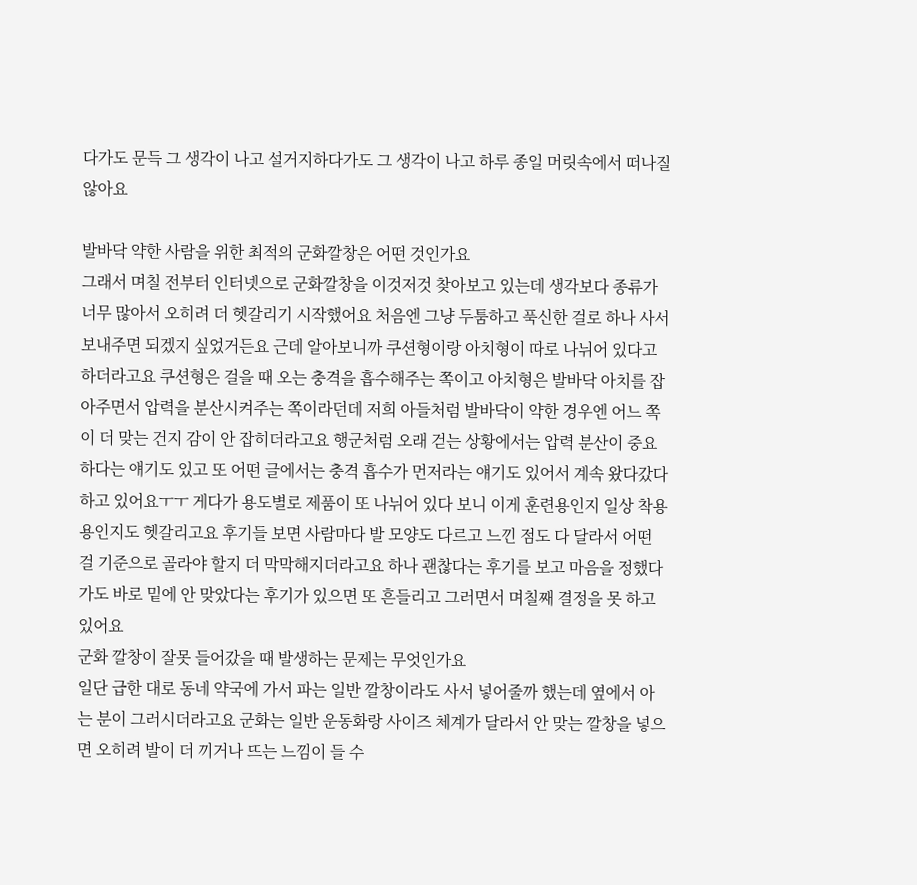다가도 문득 그 생각이 나고 설거지하다가도 그 생각이 나고 하루 종일 머릿속에서 떠나질 않아요

발바닥 약한 사람을 위한 최적의 군화깔창은 어떤 것인가요
그래서 며칠 전부터 인터넷으로 군화깔창을 이것저것 찾아보고 있는데 생각보다 종류가 너무 많아서 오히려 더 헷갈리기 시작했어요 처음엔 그냥 두툼하고 푹신한 걸로 하나 사서 보내주면 되겠지 싶었거든요 근데 알아보니까 쿠션형이랑 아치형이 따로 나뉘어 있다고 하더라고요 쿠션형은 걸을 때 오는 충격을 흡수해주는 쪽이고 아치형은 발바닥 아치를 잡아주면서 압력을 분산시켜주는 쪽이라던데 저희 아들처럼 발바닥이 약한 경우엔 어느 쪽이 더 맞는 건지 감이 안 잡히더라고요 행군처럼 오래 걷는 상황에서는 압력 분산이 중요하다는 얘기도 있고 또 어떤 글에서는 충격 흡수가 먼저라는 얘기도 있어서 계속 왔다갔다 하고 있어요ㅜㅜ 게다가 용도별로 제품이 또 나뉘어 있다 보니 이게 훈련용인지 일상 착용용인지도 헷갈리고요 후기들 보면 사람마다 발 모양도 다르고 느낀 점도 다 달라서 어떤 걸 기준으로 골라야 할지 더 막막해지더라고요 하나 괜찮다는 후기를 보고 마음을 정했다가도 바로 밑에 안 맞았다는 후기가 있으면 또 흔들리고 그러면서 며칠째 결정을 못 하고 있어요
군화 깔창이 잘못 들어갔을 때 발생하는 문제는 무엇인가요
일단 급한 대로 동네 약국에 가서 파는 일반 깔창이라도 사서 넣어줄까 했는데 옆에서 아는 분이 그러시더라고요 군화는 일반 운동화랑 사이즈 체계가 달라서 안 맞는 깔창을 넣으면 오히려 발이 더 끼거나 뜨는 느낌이 들 수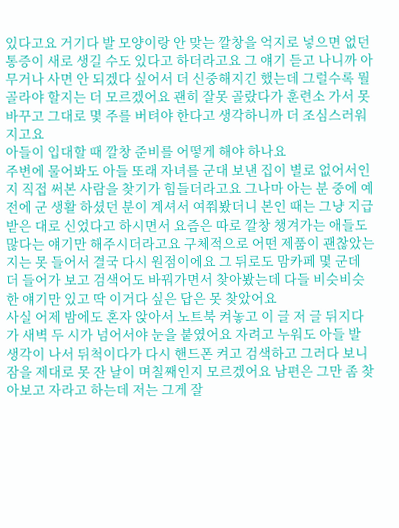있다고요 거기다 발 모양이랑 안 맞는 깔창을 억지로 넣으면 없던 통증이 새로 생길 수도 있다고 하더라고요 그 얘기 듣고 나니까 아무거나 사면 안 되겠다 싶어서 더 신중해지긴 했는데 그럴수록 뭘 골라야 할지는 더 모르겠어요 괜히 잘못 골랐다가 훈련소 가서 못 바꾸고 그대로 몇 주를 버텨야 한다고 생각하니까 더 조심스러워지고요
아들이 입대할 때 깔창 준비를 어떻게 해야 하나요
주변에 물어봐도 아들 또래 자녀를 군대 보낸 집이 별로 없어서인지 직접 써본 사람을 찾기가 힘들더라고요 그나마 아는 분 중에 예전에 군 생활 하셨던 분이 계셔서 여쭤봤더니 본인 때는 그냥 지급받은 대로 신었다고 하시면서 요즘은 따로 깔창 챙겨가는 애들도 많다는 얘기만 해주시더라고요 구체적으로 어떤 제품이 괜찮았는지는 못 들어서 결국 다시 원점이에요 그 뒤로도 맘카페 몇 군데 더 들어가 보고 검색어도 바꿔가면서 찾아봤는데 다들 비슷비슷한 얘기만 있고 딱 이거다 싶은 답은 못 찾았어요
사실 어제 밤에도 혼자 앉아서 노트북 켜놓고 이 글 저 글 뒤지다가 새벽 두 시가 넘어서야 눈을 붙였어요 자려고 누워도 아들 발 생각이 나서 뒤척이다가 다시 핸드폰 켜고 검색하고 그러다 보니 잠을 제대로 못 잔 날이 며칠째인지 모르겠어요 남편은 그만 좀 찾아보고 자라고 하는데 저는 그게 잘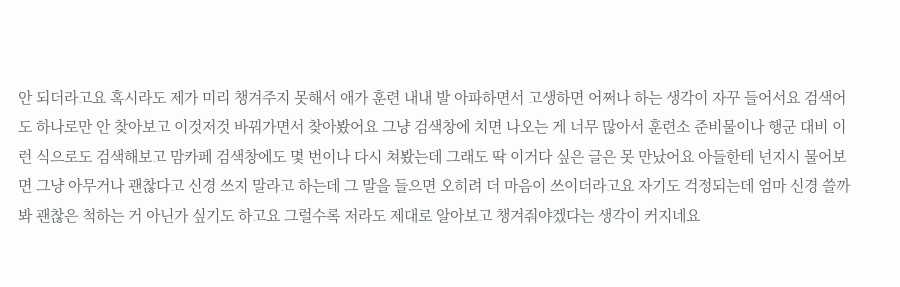안 되더라고요 혹시라도 제가 미리 챙겨주지 못해서 애가 훈련 내내 발 아파하면서 고생하면 어쩌나 하는 생각이 자꾸 들어서요 검색어도 하나로만 안 찾아보고 이것저것 바꿔가면서 찾아봤어요 그냥 검색창에 치면 나오는 게 너무 많아서 훈련소 준비물이나 행군 대비 이런 식으로도 검색해보고 맘카페 검색창에도 몇 번이나 다시 쳐봤는데 그래도 딱 이거다 싶은 글은 못 만났어요 아들한테 넌지시 물어보면 그냥 아무거나 괜찮다고 신경 쓰지 말라고 하는데 그 말을 들으면 오히려 더 마음이 쓰이더라고요 자기도 걱정되는데 엄마 신경 쓸까 봐 괜찮은 척하는 거 아닌가 싶기도 하고요 그럴수록 저라도 제대로 알아보고 챙겨줘야겠다는 생각이 커지네요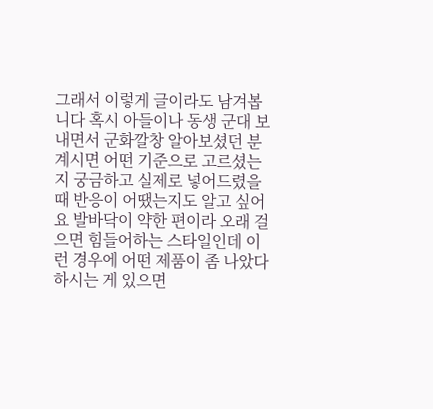그래서 이렇게 글이라도 남겨봅니다 혹시 아들이나 동생 군대 보내면서 군화깔창 알아보셨던 분 계시면 어떤 기준으로 고르셨는지 궁금하고 실제로 넣어드렸을 때 반응이 어땠는지도 알고 싶어요 발바닥이 약한 편이라 오래 걸으면 힘들어하는 스타일인데 이런 경우에 어떤 제품이 좀 나았다 하시는 게 있으면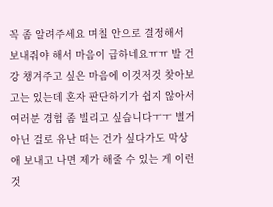꼭 좀 알려주세요 며칠 안으로 결정해서 보내줘야 해서 마음이 급하네요ㅠㅠ 발 건강 챙겨주고 싶은 마음에 이것저것 찾아보고는 있는데 혼자 판단하기가 쉽지 않아서 여러분 경험 좀 빌리고 싶습니다ㅜㅜ 별거 아닌 걸로 유난 떠는 건가 싶다가도 막상 애 보내고 나면 제가 해줄 수 있는 게 이런 것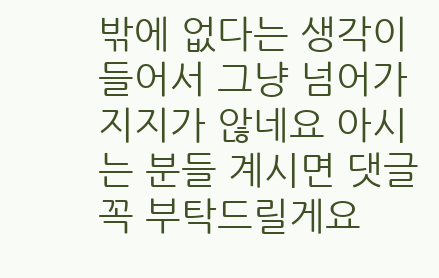밖에 없다는 생각이 들어서 그냥 넘어가지지가 않네요 아시는 분들 계시면 댓글 꼭 부탁드릴게요